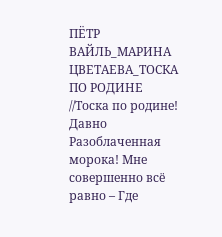ПЁТР ВАЙЛЬ_МАРИНА ЦВЕТАЕВА_ТОСКА ПО РОДИНЕ //Тоска по родине! Давно Разоблаченная морока! Мне совершенно всё равно – Где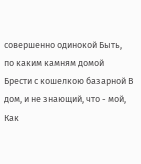совершенно одинокой Быть, по каким камням домой Брести с кошелкою базарной В дом, и не знающий, что - мой, Как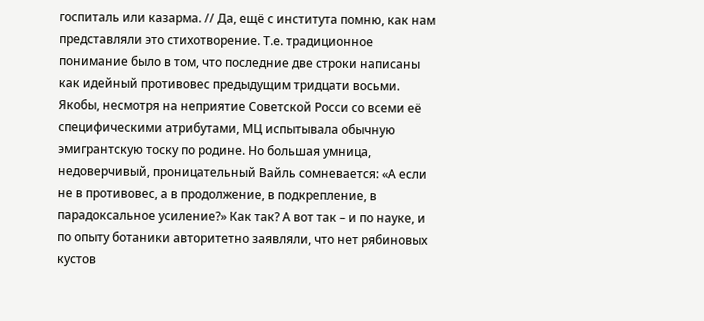госпиталь или казарма. // Да, ещё с института помню, как нам представляли это стихотворение. Т.е. традиционное понимание было в том, что последние две строки написаны как идейный противовес предыдущим тридцати восьми. Якобы, несмотря на неприятие Советской Росси со всеми её специфическими атрибутами, МЦ испытывала обычную эмигрантскую тоску по родине. Но большая умница, недоверчивый, проницательный Вайль сомневается: «А если не в противовес, а в продолжение, в подкрепление, в парадоксальное усиление?» Как так? А вот так – и по науке, и по опыту ботаники авторитетно заявляли, что нет рябиновых кустов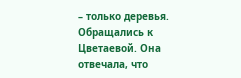– только деревья. Обращались к Цветаевой. Она отвечала, что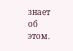знает об этом.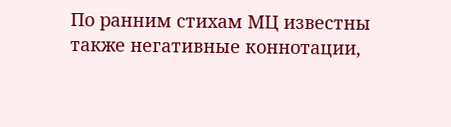По ранним стихам МЦ известны также негативные коннотации,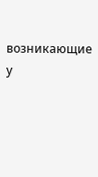возникающие у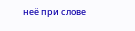неё при слове